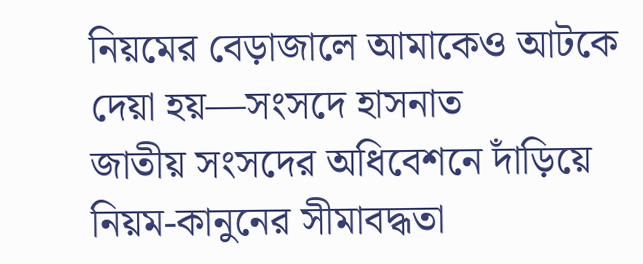নিয়মের বেড়াজালে আমাকেও আটকে দেয়া হয়—সংসদে হাসনাত
জাতীয় সংসদের অধিবেশনে দাঁড়িয়ে নিয়ম-কানুনের সীমাবদ্ধতা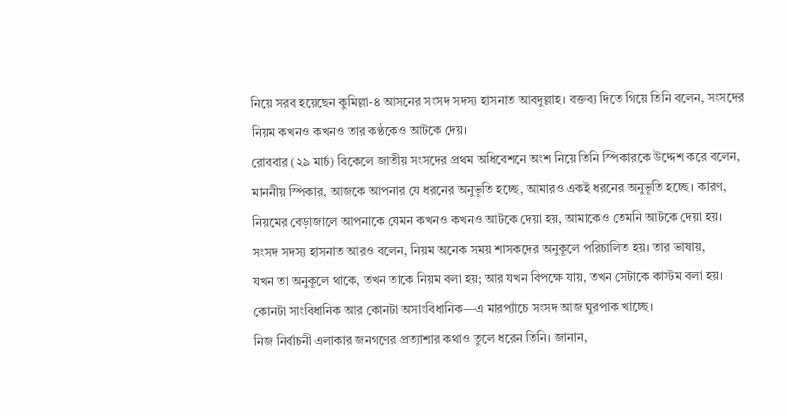নিয়ে সরব হয়েছেন কুমিল্লা-৪ আসনের সংসদ সদস্য হাসনাত আবদুল্লাহ। বক্তব্য দিতে গিয়ে তিনি বলেন, সংসদের নিয়ম কখনও কখনও তার কণ্ঠকেও আটকে দেয়।
রোববার (২৯ মার্চ) বিকেলে জাতীয় সংসদের প্রথম অধিবেশনে অংশ নিয়ে তিনি স্পিকারকে উদ্দেশ করে বলেন, মাননীয় স্পিকার, আজকে আপনার যে ধরনের অনুভূতি হচ্ছে, আমারও একই ধরনের অনুভূতি হচ্ছে। কারণ, নিয়মের বেড়াজালে আপনাকে যেমন কখনও কখনও আটকে দেয়া হয়, আমাকেও তেমনি আটকে দেয়া হয়।
সংসদ সদস্য হাসনাত আরও বলেন, নিয়ম অনেক সময় শাসকদের অনুকূলে পরিচালিত হয়। তার ভাষায়,
যখন তা অনুকূলে থাকে, তখন তাকে নিয়ম বলা হয়; আর যখন বিপক্ষে যায়, তখন সেটাকে কাস্টম বলা হয়। কোনটা সাংবিধানিক আর কোনটা অসাংবিধানিক—এ মারপ্যাঁচে সংসদ আজ ঘুরপাক খাচ্ছে।
নিজ নির্বাচনী এলাকার জনগণের প্রত্যাশার কথাও তুলে ধরেন তিনি। জানান,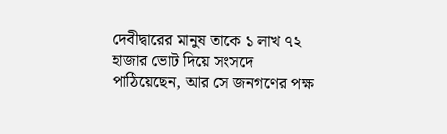দেবীদ্বারের মানুষ তাকে ১ লাখ ৭২ হাজার ভোট দিয়ে সংসদে পাঠিয়েছেন, আর সে জনগণের পক্ষ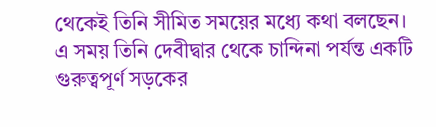থেকেই তিনি সীমিত সময়ের মধ্যে কথা বলছেন।
এ সময় তিনি দেবীদ্বার থেকে চান্দিনা পর্যন্ত একটি গুরুত্বপূর্ণ সড়কের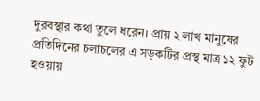দুরবস্থার কথা তুলে ধরেন। প্রায় ২ লাখ মানুষের প্রতিদিনের চলাচলের এ সড়কটির প্রস্থ মাত্র ১২ ফুট হওয়ায়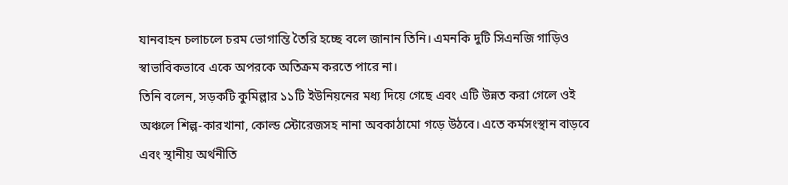যানবাহন চলাচলে চরম ভোগান্তি তৈরি হচ্ছে বলে জানান তিনি। এমনকি দুটি সিএনজি গাড়িও স্বাভাবিকভাবে একে অপরকে অতিক্রম করতে পারে না।
তিনি বলেন, সড়কটি কুমিল্লার ১১টি ইউনিয়নের মধ্য দিয়ে গেছে এবং এটি উন্নত করা গেলে ওই অঞ্চলে শিল্প-কারখানা, কোল্ড স্টোরেজসহ নানা অবকাঠামো গড়ে উঠবে। এতে কর্মসংস্থান বাড়বে এবং স্থানীয় অর্থনীতি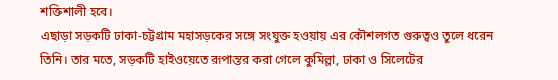শক্তিশালী হবে।
এছাড়া সড়কটি ঢাকা-চট্টগ্রাম মহাসড়কের সঙ্গে সংযুক্ত হওয়ায় এর কৌশলগত গুরুত্বও তুলে ধরেন তিনি। তার মতে, সড়কটি হাইওয়েতে রূপান্তর করা গেলে কুমিল্লা, ঢাকা ও সিলেটের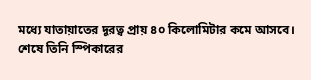মধ্যে যাতায়াতের দূরত্ব প্রায় ৪০ কিলোমিটার কমে আসবে।
শেষে তিনি স্পিকারের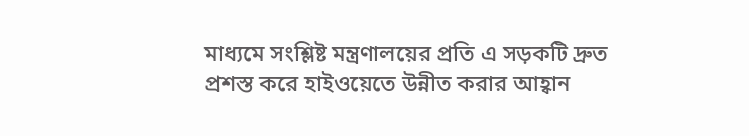মাধ্যমে সংশ্লিষ্ট মন্ত্রণালয়ের প্রতি এ সড়কটি দ্রুত প্রশস্ত করে হাইওয়েতে উন্নীত করার আহ্বান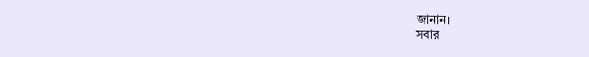জানান।
সবার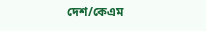দেশ/কেএম